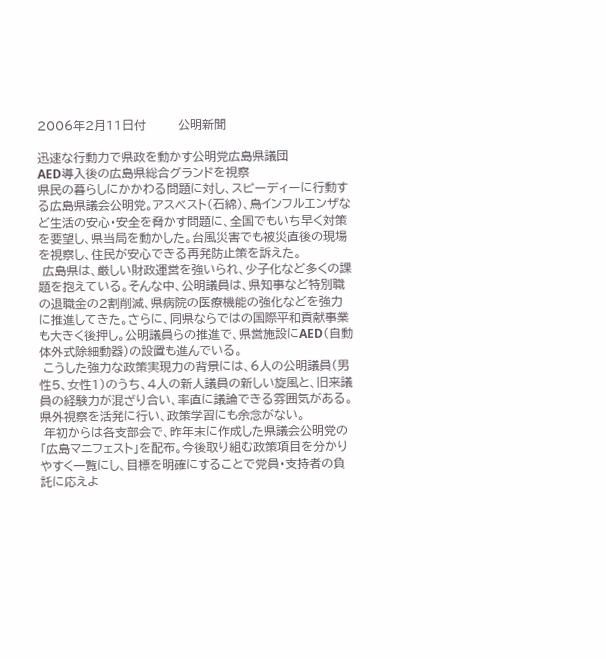2006年2月11日付        公明新聞

迅速な行動力で県政を動かす公明党広島県議団
AED導入後の広島県総合グランドを視察
県民の暮らしにかかわる問題に対し、スピーディーに行動する広島県議会公明党。アスベスト(石綿)、鳥インフルエンザなど生活の安心・安全を脅かす問題に、全国でもいち早く対策を要望し、県当局を動かした。台風災害でも被災直後の現場を視察し、住民が安心できる再発防止策を訴えた。
 広島県は、厳しい財政運営を強いられ、少子化など多くの課題を抱えている。そんな中、公明議員は、県知事など特別職の退職金の2割削減、県病院の医療機能の強化などを強力に推進してきた。さらに、同県ならではの国際平和貢献事業も大きく後押し。公明議員らの推進で、県営施設にAED(自動体外式除細動器)の設置も進んでいる。
 こうした強力な政策実現力の背景には、6人の公明議員(男性5、女性1)のうち、4人の新人議員の新しい旋風と、旧来議員の経験力が混ざり合い、率直に議論できる雰囲気がある。県外視察を活発に行い、政策学習にも余念がない。
 年初からは各支部会で、昨年末に作成した県議会公明党の「広島マニフェスト」を配布。今後取り組む政策項目を分かりやすく一覧にし、目標を明確にすることで党員・支持者の負託に応えよ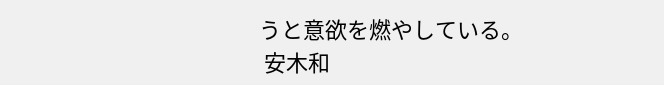うと意欲を燃やしている。
 安木和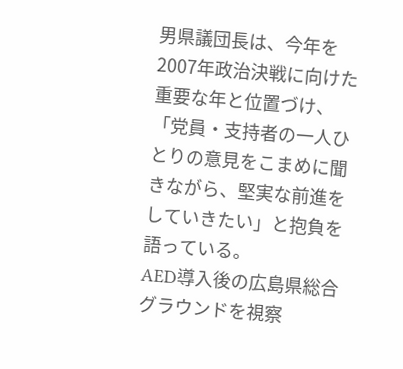男県議団長は、今年を2007年政治決戦に向けた重要な年と位置づけ、「党員・支持者の一人ひとりの意見をこまめに聞きながら、堅実な前進をしていきたい」と抱負を語っている。
AED導入後の広島県総合グラウンドを視察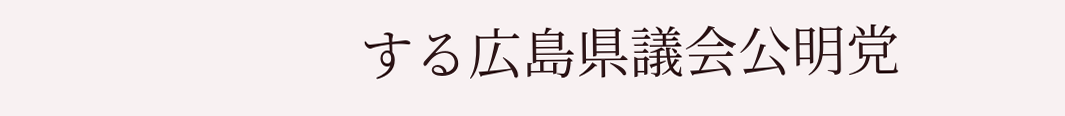する広島県議会公明党